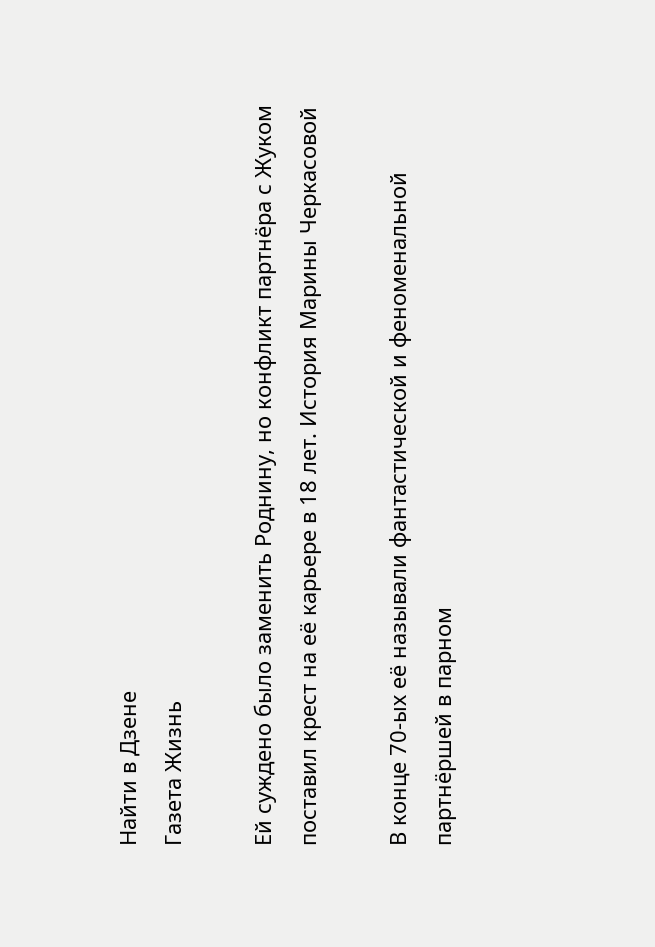Найти в Дзене
Газета Жизнь

Ей суждено было заменить Роднину, но конфликт партнёра с Жуком поставил крест на её карьере в 18 лет. История Марины Черкасовой

В конце 70-ых её называли фантастической и феноменальной партнёршей в парном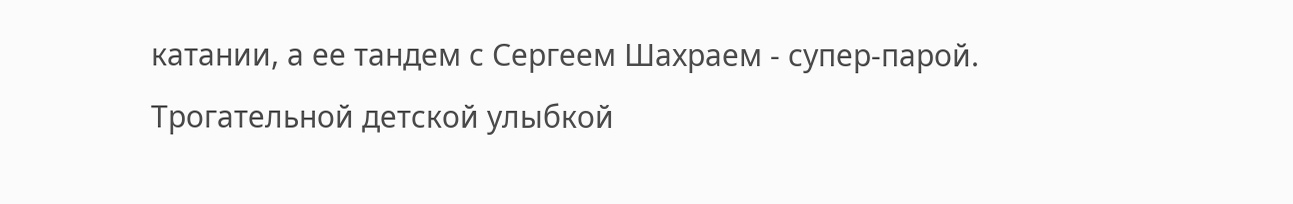катании, а ее тандем с Сергеем Шахраем - супер-парой. Трогательной детской улыбкой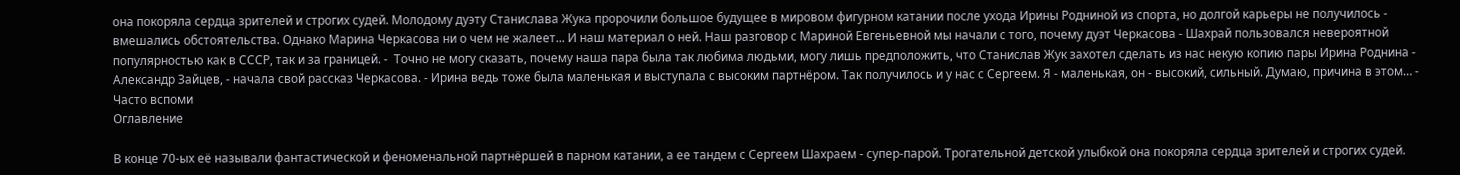она покоряла сердца зрителей и строгих судей. Молодому дуэту Станислава Жука пророчили большое будущее в мировом фигурном катании после ухода Ирины Родниной из спорта, но долгой карьеры не получилось - вмешались обстоятельства. Однако Марина Черкасова ни о чем не жалеет... И наш материал о ней. Наш разговор с Мариной Евгеньевной мы начали с того, почему дуэт Черкасова - Шахрай пользовался невероятной популярностью как в СССР, так и за границей. -  Точно не могу сказать, почему наша пара была так любима людьми, могу лишь предположить, что Станислав Жук захотел сделать из нас некую копию пары Ирина Роднина - Александр Зайцев, - начала свой рассказ Черкасова. - Ирина ведь тоже была маленькая и выступала с высоким партнёром. Так получилось и у нас с Сергеем. Я - маленькая, он - высокий, сильный. Думаю, причина в этом… - Часто вспоми
Оглавление

В конце 70-ых её называли фантастической и феноменальной партнёршей в парном катании, а ее тандем с Сергеем Шахраем - супер-парой. Трогательной детской улыбкой она покоряла сердца зрителей и строгих судей.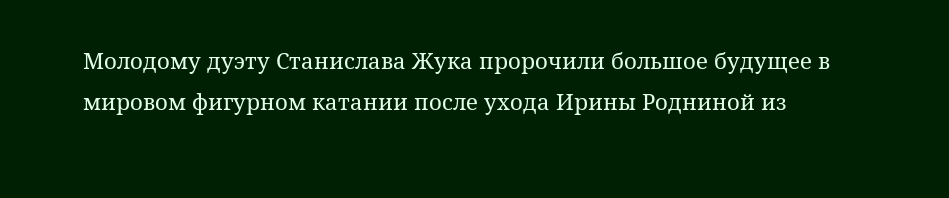Молодому дуэту Станислава Жука пророчили большое будущее в мировом фигурном катании после ухода Ирины Родниной из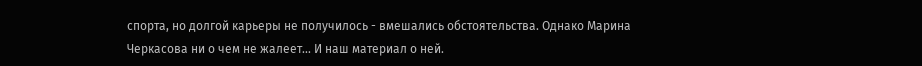спорта, но долгой карьеры не получилось - вмешались обстоятельства. Однако Марина Черкасова ни о чем не жалеет... И наш материал о ней.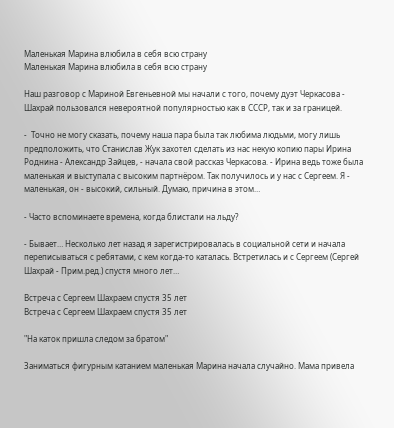Маленькая Марина влюбила в себя всю страну
Маленькая Марина влюбила в себя всю страну

Наш разговор с Мариной Евгеньевной мы начали с того, почему дуэт Черкасова - Шахрай пользовался невероятной популярностью как в СССР, так и за границей.

-  Точно не могу сказать, почему наша пара была так любима людьми, могу лишь предположить, что Станислав Жук захотел сделать из нас некую копию пары Ирина Роднина - Александр Зайцев, - начала свой рассказ Черкасова. - Ирина ведь тоже была маленькая и выступала с высоким партнёром. Так получилось и у нас с Сергеем. Я - маленькая, он - высокий, сильный. Думаю, причина в этом…

- Часто вспоминаете времена, когда блистали на льду?

- Бывает… Несколько лет назад я зарегистрировалась в социальной сети и начала переписываться с ребятами, с кем когда-то каталась. Встретилась и с Сергеем (Сергей Шахрай - Прим.ред.) спустя много лет…

Встреча с Сергеем Шахраем спустя 35 лет
Встреча с Сергеем Шахраем спустя 35 лет

"На каток пришла следом за братом"

Заниматься фигурным катанием маленькая Марина начала случайно. Мама привела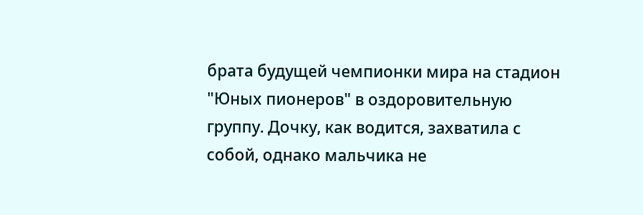брата будущей чемпионки мира на стадион "Юных пионеров" в оздоровительную группу. Дочку, как водится, захватила с собой, однако мальчика не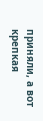приняли, а вот крепкая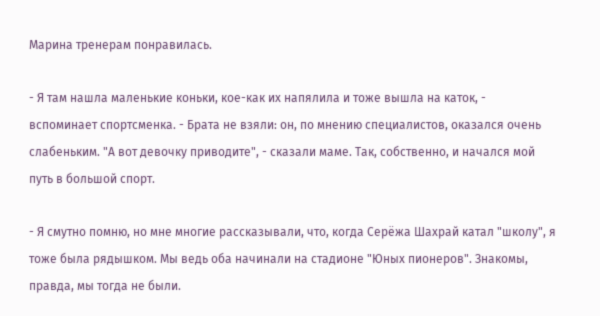Марина тренерам понравилась.

- Я там нашла маленькие коньки, кое-как их напялила и тоже вышла на каток, - вспоминает спортсменка. - Брата не взяли: он, по мнению специалистов, оказался очень слабеньким. "А вот девочку приводите", - сказали маме. Так, собственно, и начался мой путь в большой спорт.

- Я смутно помню, но мне многие рассказывали, что, когда Серёжа Шахрай катал "школу", я тоже была рядышком. Мы ведь оба начинали на стадионе "Юных пионеров". Знакомы, правда, мы тогда не были.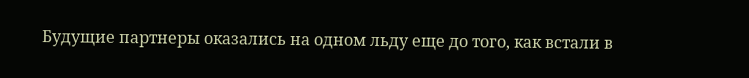Будущие партнеры оказались на одном льду еще до того, как встали в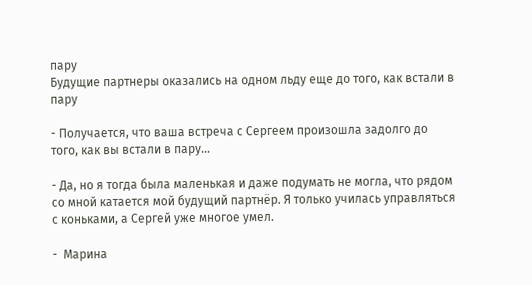пару
Будущие партнеры оказались на одном льду еще до того, как встали в пару

- Получается, что ваша встреча с Сергеем произошла задолго до того, как вы встали в пару…

- Да, но я тогда была маленькая и даже подумать не могла, что рядом со мной катается мой будущий партнёр. Я только училась управляться с коньками, а Сергей уже многое умел.

-  Марина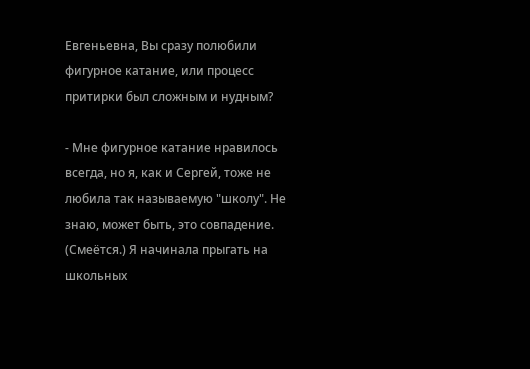Евгеньевна, Вы сразу полюбили фигурное катание, или процесс притирки был сложным и нудным?

- Мне фигурное катание нравилось всегда, но я, как и Сергей, тоже не любила так называемую "школу". Не знаю, может быть, это совпадение. (Смеётся.) Я начинала прыгать на школьных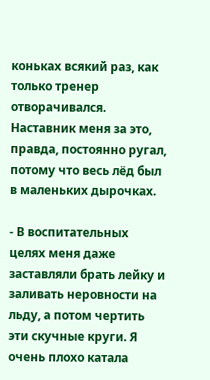коньках всякий раз, как только тренер отворачивался. Наставник меня за это, правда, постоянно ругал, потому что весь лёд был в маленьких дырочках.

- В воспитательных целях меня даже заставляли брать лейку и заливать неровности на льду, а потом чертить эти скучные круги. Я очень плохо катала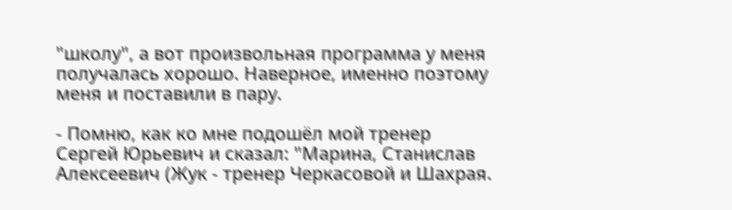"школу", а вот произвольная программа у меня получалась хорошо. Наверное, именно поэтому меня и поставили в пару.

- Помню, как ко мне подошёл мой тренер Сергей Юрьевич и сказал: "Марина, Станислав Алексеевич (Жук - тренер Черкасовой и Шахрая.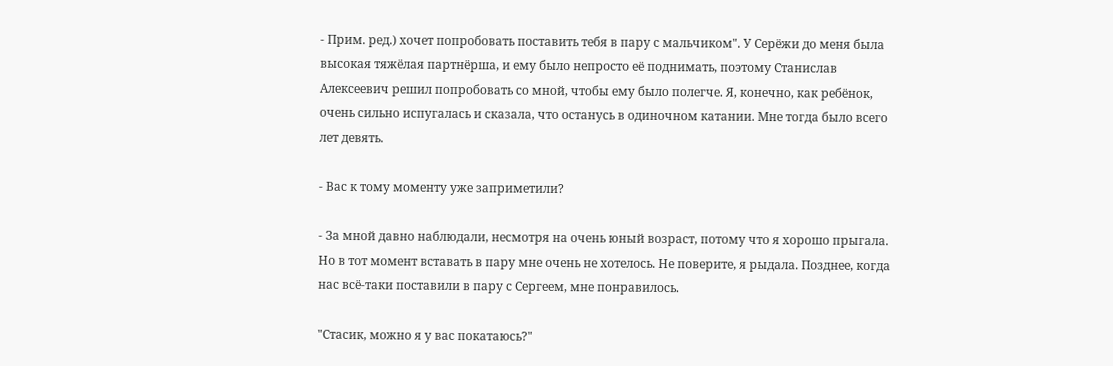- Прим. ред.) хочет попробовать поставить тебя в пару с мальчиком". У Серёжи до меня была высокая тяжёлая партнёрша, и ему было непросто её поднимать, поэтому Станислав Алексеевич решил попробовать со мной, чтобы ему было полегче. Я, конечно, как ребёнок, очень сильно испугалась и сказала, что останусь в одиночном катании. Мне тогда было всего лет девять.

- Вас к тому моменту уже заприметили?

- За мной давно наблюдали, несмотря на очень юный возраст, потому что я хорошо прыгала. Но в тот момент вставать в пару мне очень не хотелось. Не поверите, я рыдала. Позднее, когда нас всё-таки поставили в пару с Сергеем, мне понравилось.

"Стасик, можно я у вас покатаюсь?"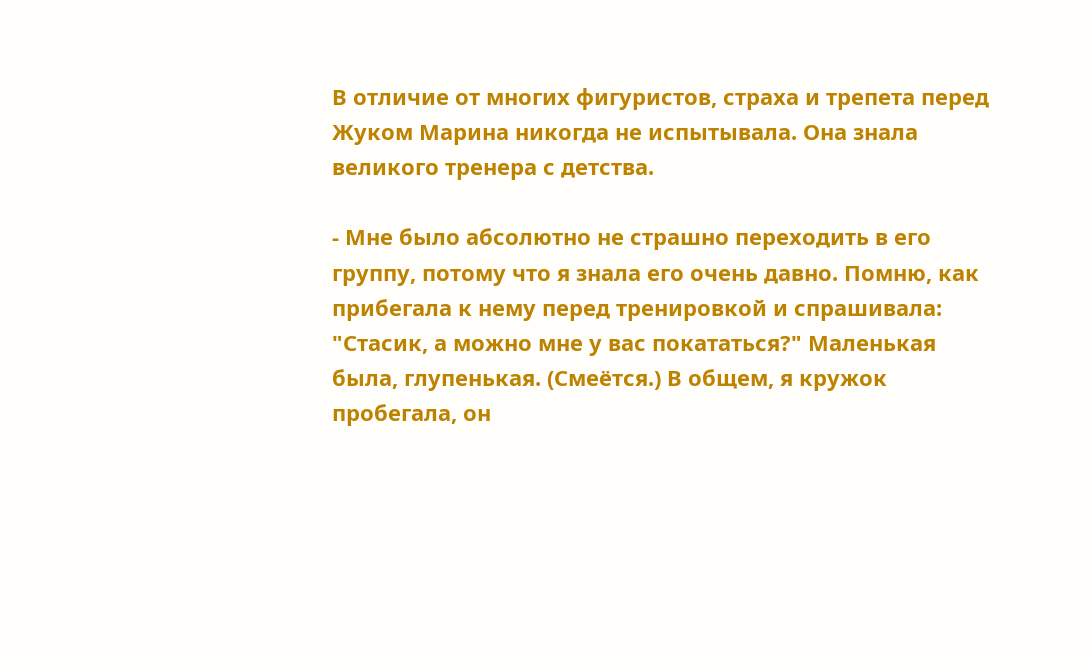В отличие от многих фигуристов, страха и трепета перед Жуком Марина никогда не испытывала. Она знала великого тренера с детства.

- Мне было абсолютно не страшно переходить в его группу, потому что я знала его очень давно. Помню, как прибегала к нему перед тренировкой и спрашивала: "Стасик, а можно мне у вас покататься?" Маленькая была, глупенькая. (Смеётся.) В общем, я кружок пробегала, он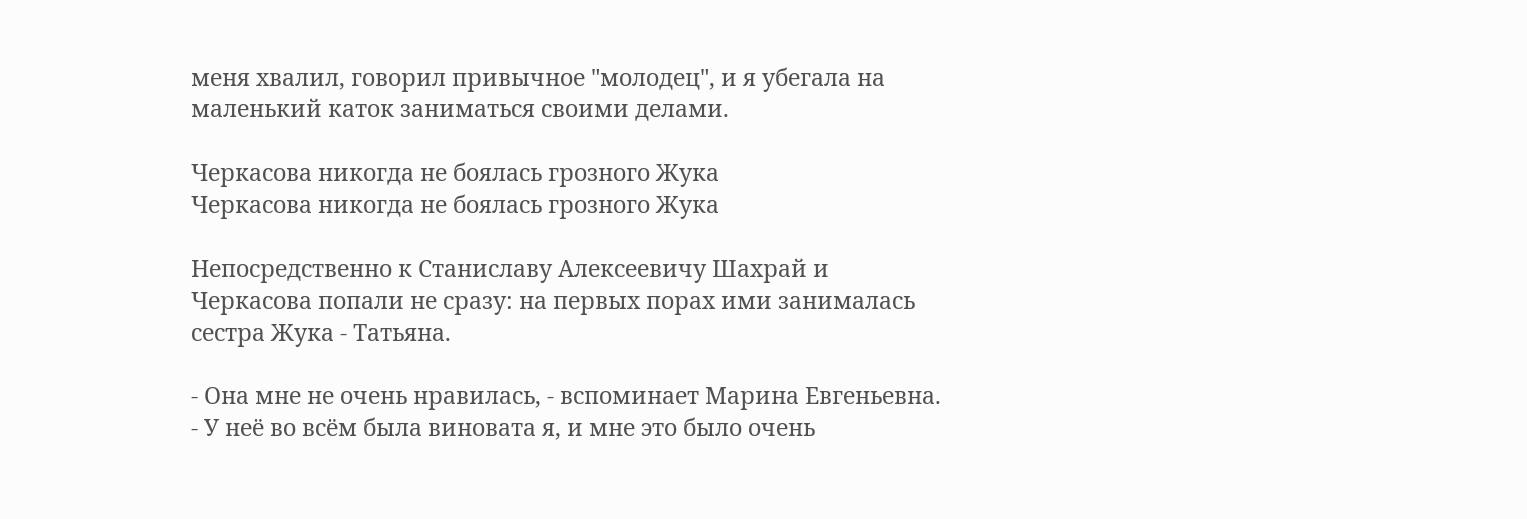меня хвалил, говорил привычное "молодец", и я убегала на маленький каток заниматься своими делами.

Черкасова никогда не боялась грозного Жука
Черкасова никогда не боялась грозного Жука

Непосредственно к Станиславу Алексеевичу Шахрай и Черкасова попали не сразу: на первых порах ими занималась сестра Жука - Татьяна.

- Она мне не очень нравилась, - вспоминает Марина Евгеньевна. - У неё во всём была виновата я, и мне это было очень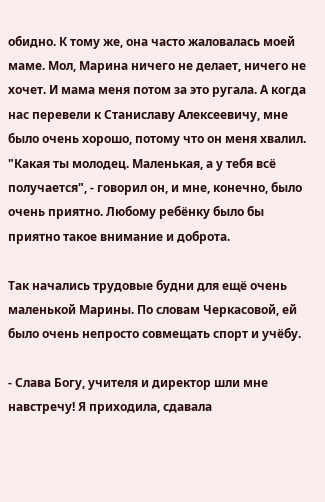обидно. К тому же, она часто жаловалась моей маме. Мол, Марина ничего не делает, ничего не хочет. И мама меня потом за это ругала. А когда нас перевели к Станиславу Алексеевичу, мне было очень хорошо, потому что он меня хвалил. "Какая ты молодец. Маленькая, а у тебя всё получается", - говорил он, и мне, конечно, было очень приятно. Любому ребёнку было бы приятно такое внимание и доброта.

Так начались трудовые будни для ещё очень маленькой Марины. По словам Черкасовой, ей было очень непросто совмещать спорт и учёбу.

- Слава Богу, учителя и директор шли мне навстречу! Я приходила, сдавала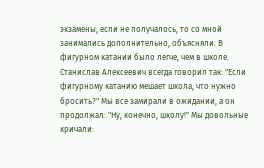экзамены, если не получалось, то со мной занимались дополнительно, объясняли. В фигурном катании было легче, чем в школе. Станислав Алексеевич всегда говорил так: "Если фигурному катанию мешает школа, что нужно бросить?" Мы все замирали в ожидании, а он продолжал: "Ну, конечно, школу!" Мы довольные кричали: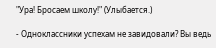"Ура! Бросаем школу!" (Улыбается.)

- Одноклассники успехам не завидовали? Вы ведь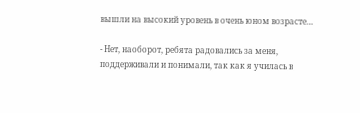вышли на высокий уровень в очень юном возрасте…

- Нет, наоборот, ребята радовались за меня, поддерживали и понимали, так как я училась в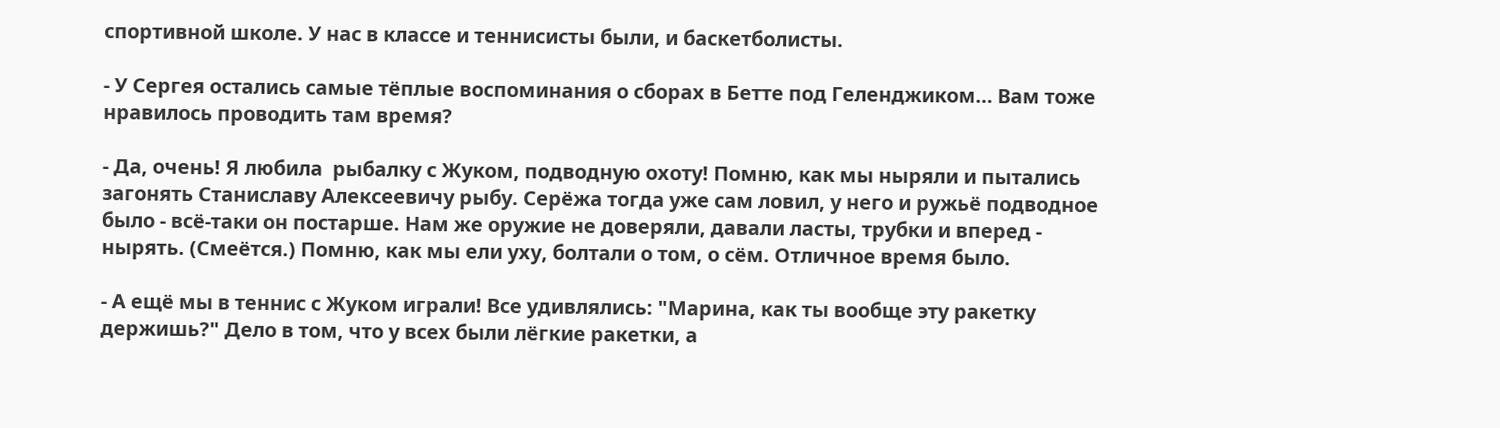спортивной школе. У нас в классе и теннисисты были, и баскетболисты.

- У Сергея остались самые тёплые воспоминания о сборах в Бетте под Геленджиком… Вам тоже нравилось проводить там время?

- Да, очень! Я любила  рыбалку с Жуком, подводную охоту! Помню, как мы ныряли и пытались загонять Станиславу Алексеевичу рыбу. Серёжа тогда уже сам ловил, у него и ружьё подводное было - всё-таки он постарше. Нам же оружие не доверяли, давали ласты, трубки и вперед - нырять. (Смеётся.) Помню, как мы ели уху, болтали о том, о сём. Отличное время было.

- А ещё мы в теннис с Жуком играли! Все удивлялись: "Марина, как ты вообще эту ракетку держишь?" Дело в том, что у всех были лёгкие ракетки, а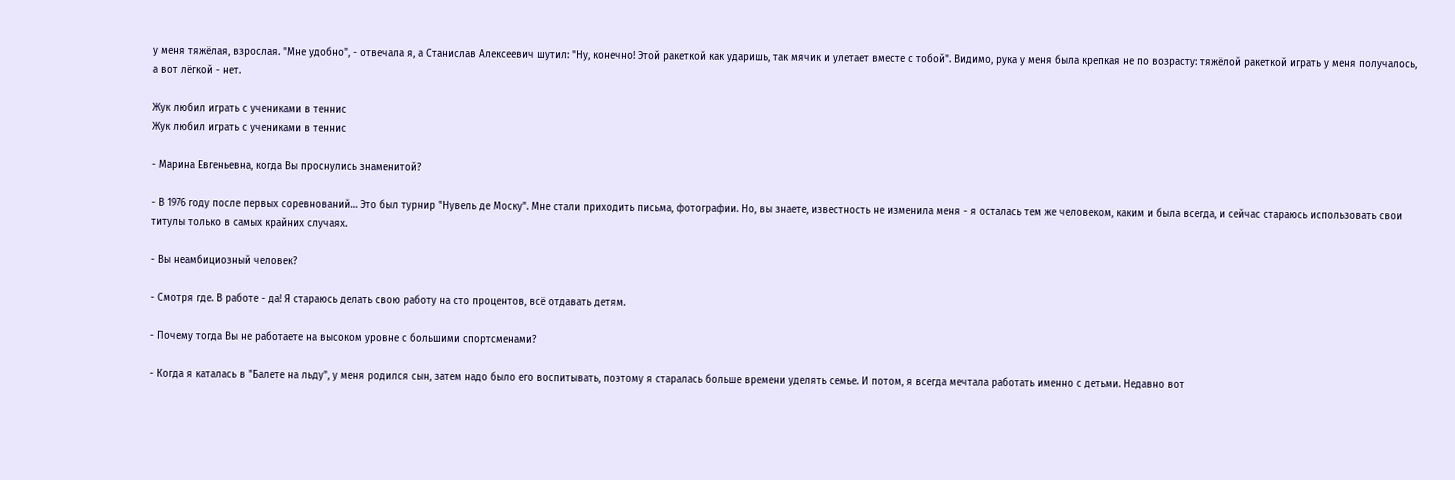у меня тяжёлая, взрослая. "Мне удобно", - отвечала я, а Станислав Алексеевич шутил: "Ну, конечно! Этой ракеткой как ударишь, так мячик и улетает вместе с тобой". Видимо, рука у меня была крепкая не по возрасту: тяжёлой ракеткой играть у меня получалось, а вот лёгкой - нет.

Жук любил играть с учениками в теннис
Жук любил играть с учениками в теннис

- Марина Евгеньевна, когда Вы проснулись знаменитой?

- В 1976 году после первых соревнований… Это был турнир "Нувель де Моску". Мне стали приходить письма, фотографии. Но, вы знаете, известность не изменила меня - я осталась тем же человеком, каким и была всегда, и сейчас стараюсь использовать свои титулы только в самых крайних случаях.

- Вы неамбициозный человек?

- Смотря где. В работе - да! Я стараюсь делать свою работу на сто процентов, всё отдавать детям.

- Почему тогда Вы не работаете на высоком уровне с большими спортсменами?

- Когда я каталась в "Балете на льду", у меня родился сын, затем надо было его воспитывать, поэтому я старалась больше времени уделять семье. И потом, я всегда мечтала работать именно с детьми. Недавно вот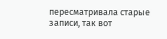пересматривала старые записи, так вот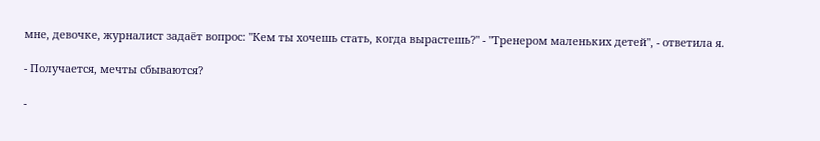мне, девочке, журналист задаёт вопрос: "Кем ты хочешь стать, когда вырастешь?" - "Тренером маленьких детей", - ответила я.

- Получается, мечты сбываются?

-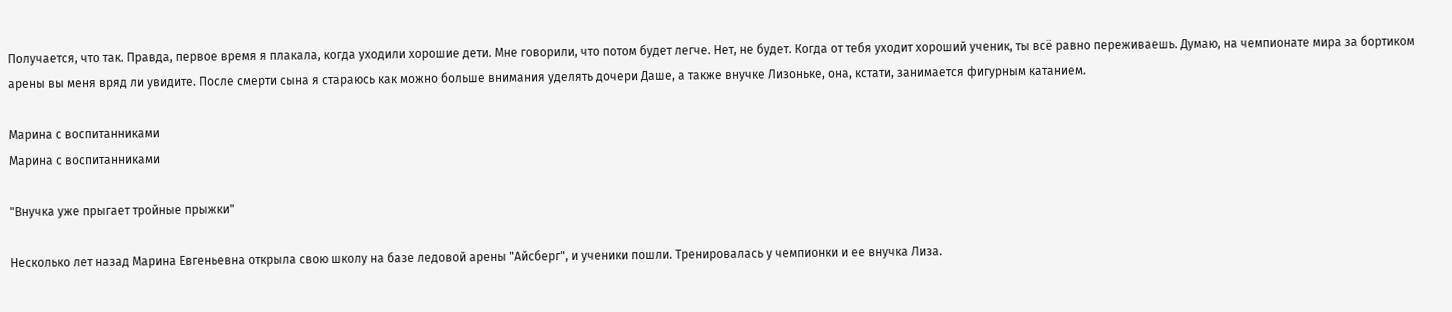Получается, что так. Правда, первое время я плакала, когда уходили хорошие дети. Мне говорили, что потом будет легче. Нет, не будет. Когда от тебя уходит хороший ученик, ты всё равно переживаешь. Думаю, на чемпионате мира за бортиком арены вы меня вряд ли увидите. После смерти сына я стараюсь как можно больше внимания уделять дочери Даше, а также внучке Лизоньке, она, кстати, занимается фигурным катанием.

Марина с воспитанниками
Марина с воспитанниками

"Внучка уже прыгает тройные прыжки"

Несколько лет назад Марина Евгеньевна открыла свою школу на базе ледовой арены "Айсберг", и ученики пошли. Тренировалась у чемпионки и ее внучка Лиза.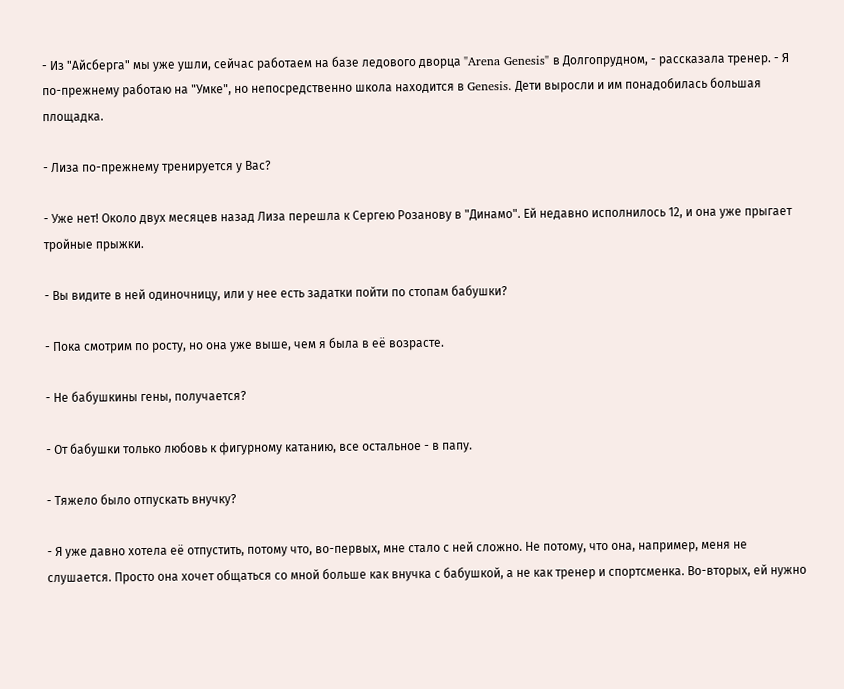- Из "Айсберга" мы уже ушли, сейчас работаем на базе ледового дворца "Arena Genesis" в Долгопрудном, - рассказала тренер. - Я по-прежнему работаю на "Умке", но непосредственно школа находится в Genesis. Дети выросли и им понадобилась большая площадка.

- Лиза по-прежнему тренируется у Вас?

- Уже нет! Около двух месяцев назад Лиза перешла к Сергею Розанову в "Динамо". Ей недавно исполнилось 12, и она уже прыгает тройные прыжки.

- Вы видите в ней одиночницу, или у нее есть задатки пойти по стопам бабушки?

- Пока смотрим по росту, но она уже выше, чем я была в её возрасте.

- Не бабушкины гены, получается?

- От бабушки только любовь к фигурному катанию, все остальное - в папу.

- Тяжело было отпускать внучку?

- Я уже давно хотела её отпустить, потому что, во-первых, мне стало с ней сложно. Не потому, что она, например, меня не слушается. Просто она хочет общаться со мной больше как внучка с бабушкой, а не как тренер и спортсменка. Во-вторых, ей нужно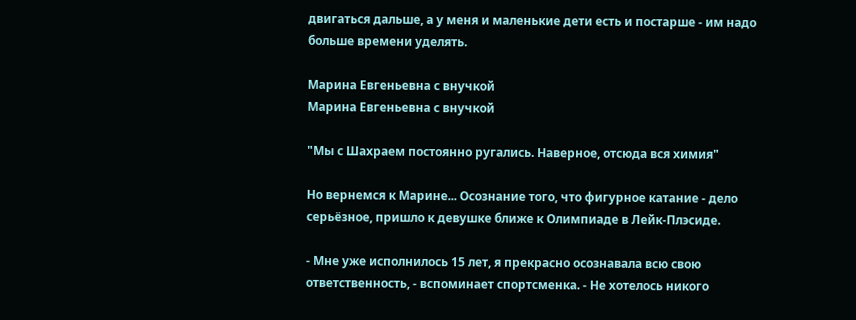двигаться дальше, а у меня и маленькие дети есть и постарше - им надо больше времени уделять.

Марина Евгеньевна с внучкой
Марина Евгеньевна с внучкой

"Мы с Шахраем постоянно ругались. Наверное, отсюда вся химия"

Но вернемся к Марине... Осознание того, что фигурное катание - дело серьёзное, пришло к девушке ближе к Олимпиаде в Лейк-Плэсиде.

- Мне уже исполнилось 15 лет, я прекрасно осознавала всю свою ответственность, - вспоминает спортсменка. - Не хотелось никого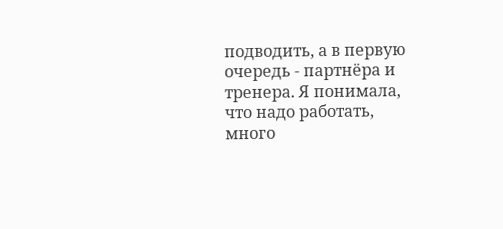подводить, а в первую очередь - партнёра и тренера. Я понимала, что надо работать, много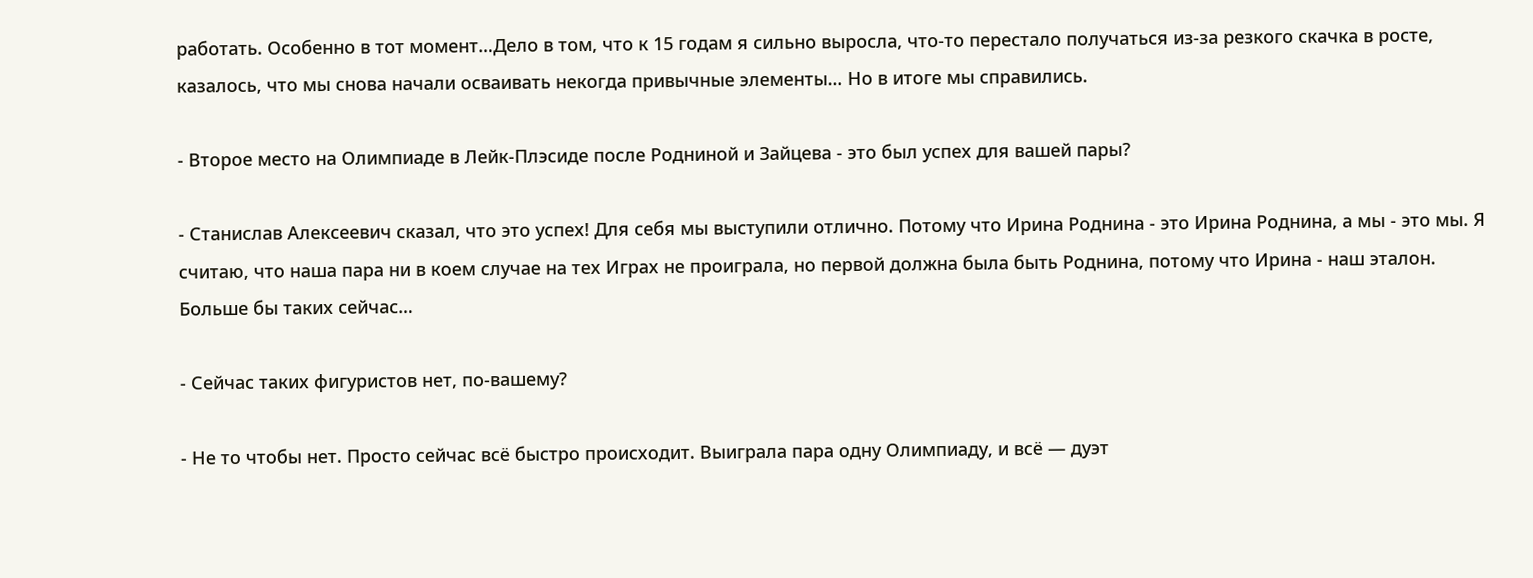работать. Особенно в тот момент…Дело в том, что к 15 годам я сильно выросла, что-то перестало получаться из-за резкого скачка в росте, казалось, что мы снова начали осваивать некогда привычные элементы… Но в итоге мы справились.

- Второе место на Олимпиаде в Лейк-Плэсиде после Родниной и Зайцева - это был успех для вашей пары?

- Станислав Алексеевич сказал, что это успех! Для себя мы выступили отлично. Потому что Ирина Роднина - это Ирина Роднина, а мы - это мы. Я считаю, что наша пара ни в коем случае на тех Играх не проиграла, но первой должна была быть Роднина, потому что Ирина - наш эталон. Больше бы таких сейчас…

- Сейчас таких фигуристов нет, по-вашему?

- Не то чтобы нет. Просто сейчас всё быстро происходит. Выиграла пара одну Олимпиаду, и всё — дуэт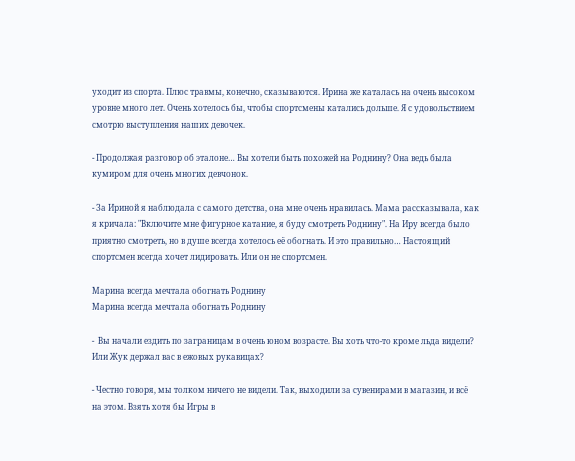уходит из спорта. Плюс травмы, конечно, сказываются. Ирина же каталась на очень высоком уровне много лет. Очень хотелось бы, чтобы спортсмены катались дольше. Я с удовольствием смотрю выступления наших девочек.

- Продолжая разговор об эталоне… Вы хотели быть похожей на Роднину? Она ведь была кумиром для очень многих девчонок.

- За Ириной я наблюдала с самого детства, она мне очень нравилась. Мама рассказывала, как я кричала: "Включите мне фигурное катание, я буду смотреть Роднину". На Иру всегда было приятно смотреть, но в душе всегда хотелось её обогнать. И это правильно… Настоящий спортсмен всегда хочет лидировать. Или он не спортсмен.

Марина всегда мечтала обогнать Роднину
Марина всегда мечтала обогнать Роднину

-  Вы начали ездить по заграницам в очень юном возрасте. Вы хоть что-то кроме льда видели? Или Жук держал вас в ежовых рукавицах?

- Честно говоря, мы толком ничего не видели. Так, выходили за сувенирами в магазин, и всё на этом. Взять хотя бы Игры в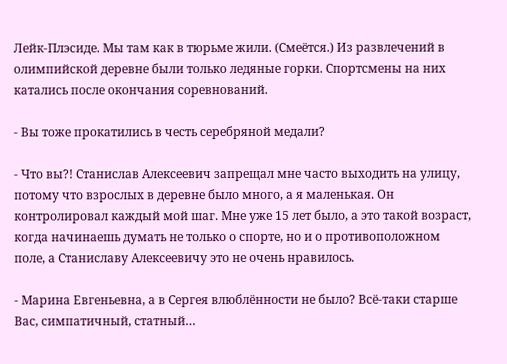Лейк-Плэсиде. Мы там как в тюрьме жили. (Смеётся.) Из развлечений в олимпийской деревне были только ледяные горки. Спортсмены на них катались после окончания соревнований.

- Вы тоже прокатились в честь серебряной медали?

- Что вы?! Станислав Алексеевич запрещал мне часто выходить на улицу, потому что взрослых в деревне было много, а я маленькая. Он контролировал каждый мой шаг. Мне уже 15 лет было, а это такой возраст, когда начинаешь думать не только о спорте, но и о противоположном поле, а Станиславу Алексеевичу это не очень нравилось.

- Марина Евгеньевна, а в Сергея влюблённости не было? Всё-таки старше Вас, симпатичный, статный…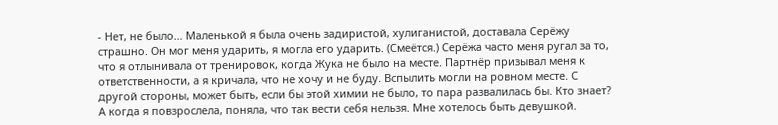- Нет, не было… Маленькой я была очень задиристой, хулиганистой, доставала Серёжу страшно. Он мог меня ударить, я могла его ударить. (Смеётся.) Серёжа часто меня ругал за то, что я отлынивала от тренировок, когда Жука не было на месте. Партнёр призывал меня к ответственности, а я кричала, что не хочу и не буду. Вспылить могли на ровном месте. С другой стороны, может быть, если бы этой химии не было, то пара развалилась бы. Кто знает? А когда я повзрослела, поняла, что так вести себя нельзя. Мне хотелось быть девушкой.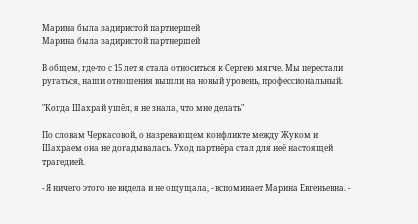Марина была задиристой партнершей
Марина была задиристой партнершей

В общем, где-то с 15 лет я стала относиться к Сергею мягче. Мы перестали ругаться, наши отношения вышли на новый уровень, профессиональный.

"Когда Шахрай ушёл, я не знала, что мне делать"

По словам Черкасовой, о назревающем конфликте между Жуком и Шахраем она не догадывалась. Уход партнёра стал для неё настоящей трагедией.

- Я ничего этого не видела и не ощущала, - вспоминает Марина Евгеньевна. -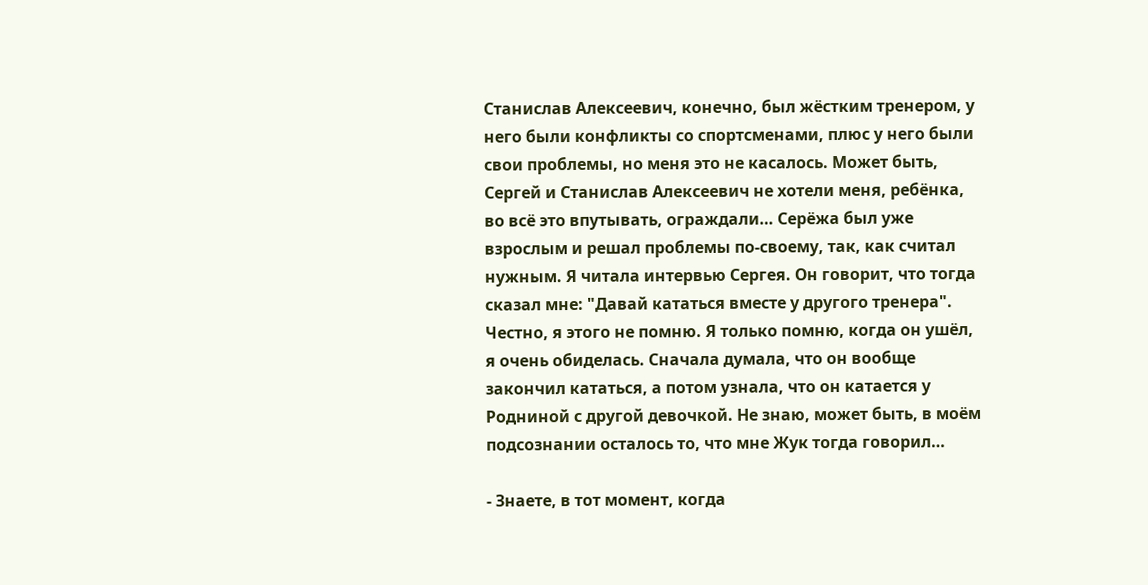Станислав Алексеевич, конечно, был жёстким тренером, у него были конфликты со спортсменами, плюс у него были свои проблемы, но меня это не касалось. Может быть, Сергей и Станислав Алексеевич не хотели меня, ребёнка, во всё это впутывать, ограждали… Серёжа был уже взрослым и решал проблемы по-своему, так, как считал нужным. Я читала интервью Сергея. Он говорит, что тогда сказал мне: "Давай кататься вместе у другого тренера". Честно, я этого не помню. Я только помню, когда он ушёл, я очень обиделась. Сначала думала, что он вообще закончил кататься, а потом узнала, что он катается у Родниной с другой девочкой. Не знаю, может быть, в моём подсознании осталось то, что мне Жук тогда говорил…

- Знаете, в тот момент, когда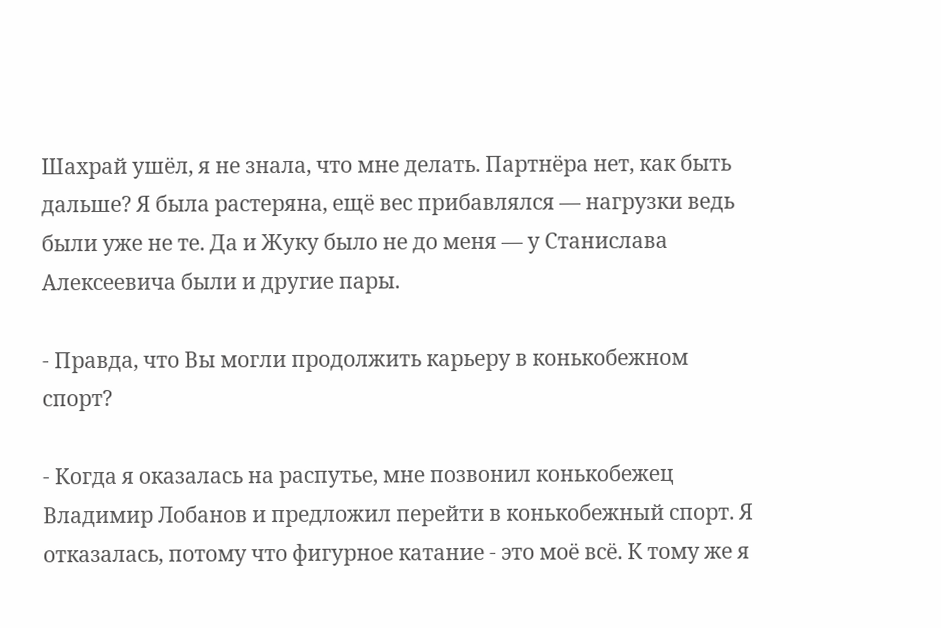Шахрай ушёл, я не знала, что мне делать. Партнёра нет, как быть дальше? Я была растеряна, ещё вес прибавлялся — нагрузки ведь были уже не те. Да и Жуку было не до меня — у Станислава Алексеевича были и другие пары.

- Правда, что Вы могли продолжить карьеру в конькобежном спорт?

- Когда я оказалась на распутье, мне позвонил конькобежец Владимир Лобанов и предложил перейти в конькобежный спорт. Я отказалась, потому что фигурное катание - это моё всё. К тому же я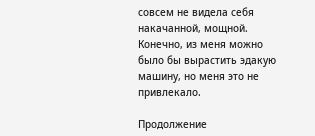совсем не видела себя накачанной, мощной. Конечно, из меня можно было бы вырастить эдакую машину, но меня это не привлекало.

Продолжение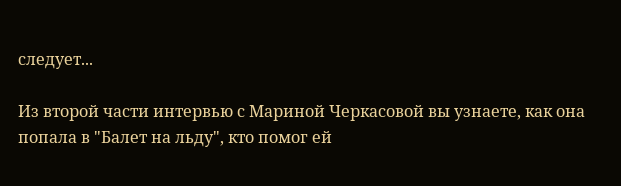следует...

Из второй части интервью с Мариной Черкасовой вы узнаете, как она попала в "Балет на льду", кто помог ей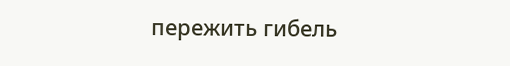пережить гибель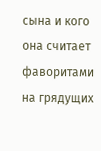сына и кого она считает фаворитами на грядущих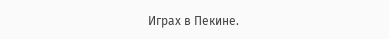Играх в Пекине.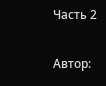Часть 2

Автор: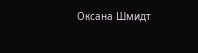Оксана Шмидт